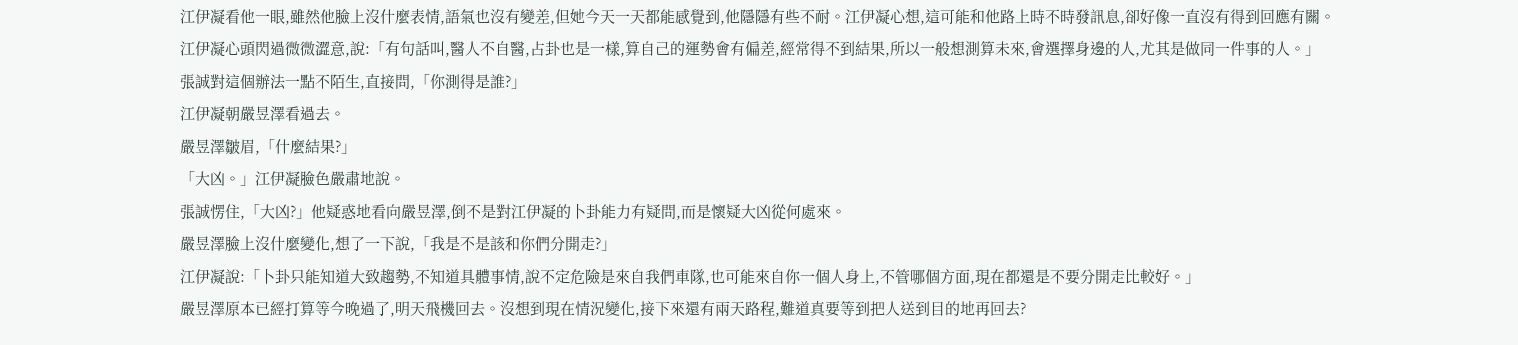江伊凝看他一眼,雖然他臉上沒什麼表情,語氣也沒有變差,但她今天一天都能感覺到,他隱隱有些不耐。江伊凝心想,這可能和他路上時不時發訊息,卻好像一直沒有得到回應有關。
江伊凝心頭閃過微微澀意,說:「有句話叫,醫人不自醫,占卦也是一樣,算自己的運勢會有偏差,經常得不到結果,所以一般想測算未來,會選擇身邊的人,尤其是做同一件事的人。」
張誠對這個辦法一點不陌生,直接問,「你測得是誰?」
江伊凝朝嚴昱澤看過去。
嚴昱澤皺眉,「什麼結果?」
「大凶。」江伊凝臉色嚴肅地說。
張誠愣住,「大凶?」他疑惑地看向嚴昱澤,倒不是對江伊凝的卜卦能力有疑問,而是懷疑大凶從何處來。
嚴昱澤臉上沒什麼變化,想了一下說,「我是不是該和你們分開走?」
江伊凝說:「卜卦只能知道大致趨勢,不知道具體事情,說不定危險是來自我們車隊,也可能來自你一個人身上,不管哪個方面,現在都還是不要分開走比較好。」
嚴昱澤原本已經打算等今晚過了,明天飛機回去。沒想到現在情況變化,接下來還有兩天路程,難道真要等到把人送到目的地再回去?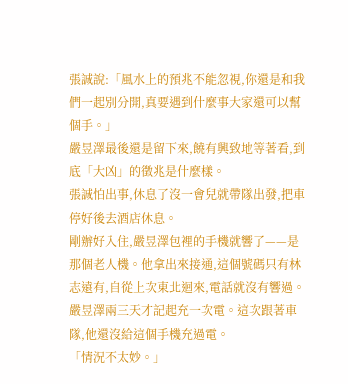張誠說:「風水上的預兆不能忽視,你還是和我們一起別分開,真要遇到什麼事大家還可以幫個手。」
嚴昱澤最後還是留下來,饒有興致地等著看,到底「大凶」的徵兆是什麼樣。
張誠怕出事,休息了沒一會兒就帶隊出發,把車停好後去酒店休息。
剛辦好入住,嚴昱澤包裡的手機就響了——是那個老人機。他拿出來接通,這個號碼只有林志遠有,自從上次東北迴來,電話就沒有響過。嚴昱澤兩三天才記起充一次電。這次跟著車隊,他還沒給這個手機充過電。
「情況不太妙。」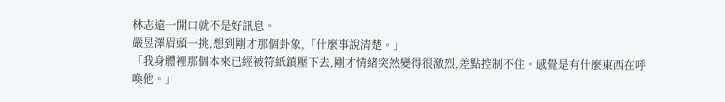林志遠一開口就不是好訊息。
嚴昱澤眉頭一挑,想到剛才那個卦象,「什麼事說清楚。」
「我身體裡那個本來已經被符紙鎮壓下去,剛才情緒突然變得很激烈,差點控制不住。感覺是有什麼東西在呼喚他。」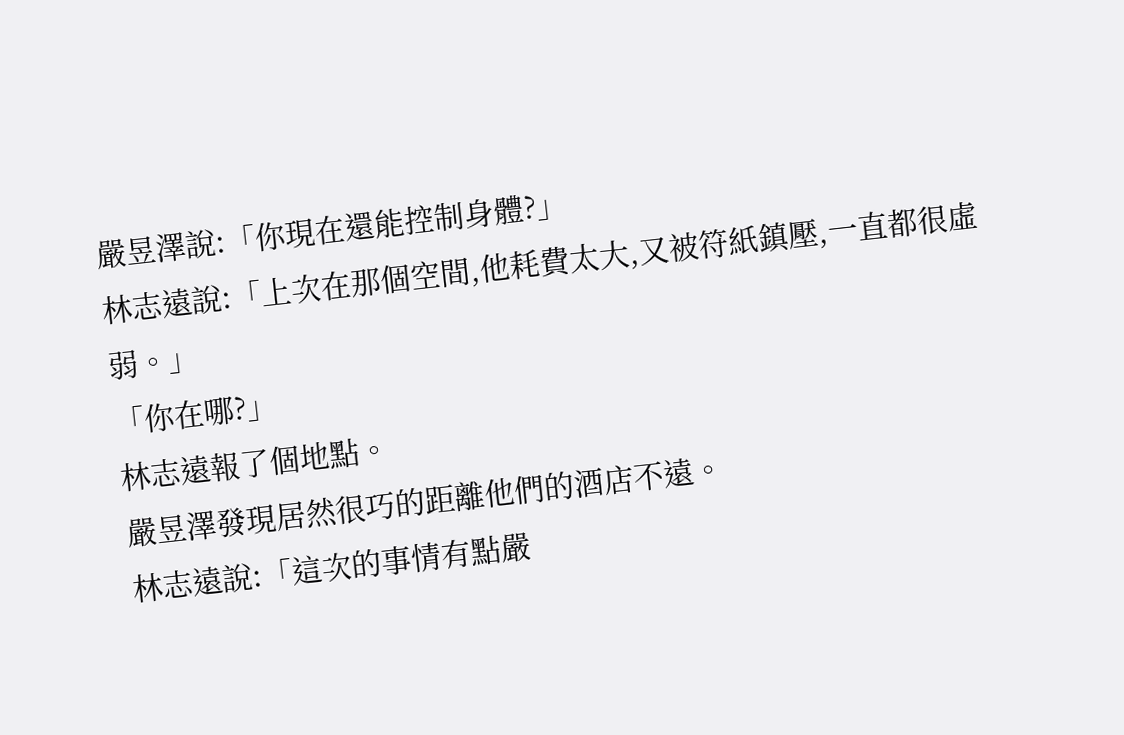嚴昱澤說:「你現在還能控制身體?」
林志遠說:「上次在那個空間,他耗費太大,又被符紙鎮壓,一直都很虛弱。」
「你在哪?」
林志遠報了個地點。
嚴昱澤發現居然很巧的距離他們的酒店不遠。
林志遠說:「這次的事情有點嚴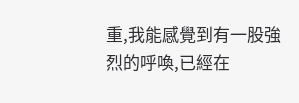重,我能感覺到有一股強烈的呼喚,已經在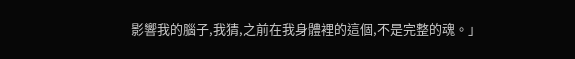影響我的腦子,我猜,之前在我身體裡的這個,不是完整的魂。」